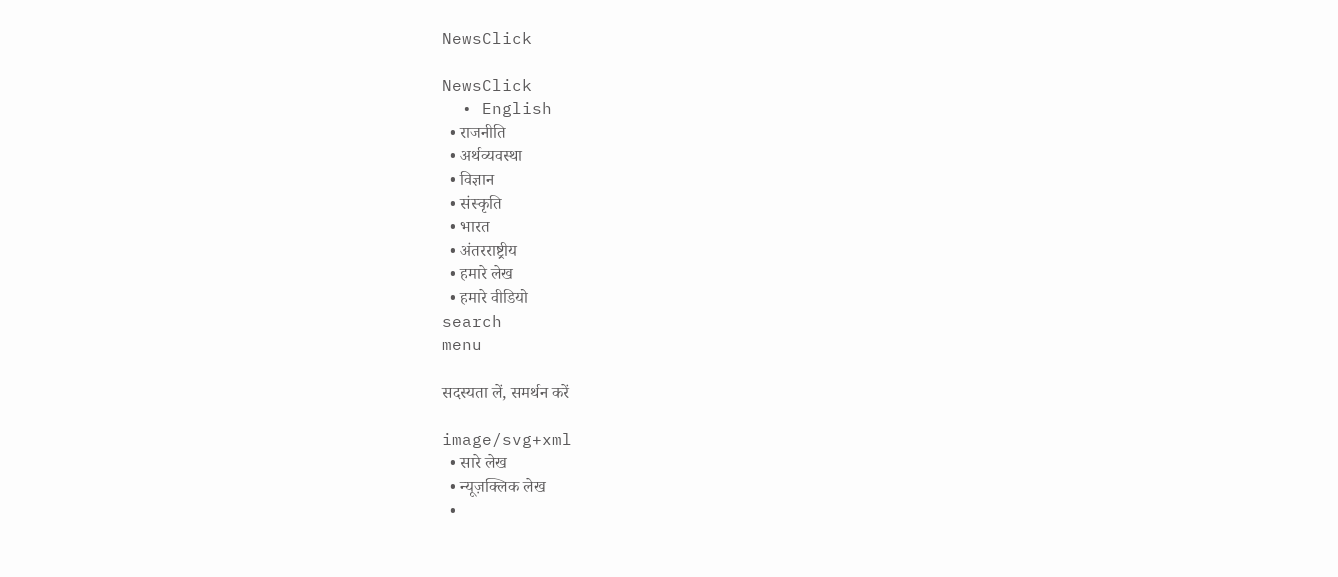NewsClick

NewsClick
  • English
  • राजनीति
  • अर्थव्यवस्था
  • विज्ञान
  • संस्कृति
  • भारत
  • अंतरराष्ट्रीय
  • हमारे लेख
  • हमारे वीडियो
search
menu

सदस्यता लें, समर्थन करें

image/svg+xml
  • सारे लेख
  • न्यूज़क्लिक लेख
  •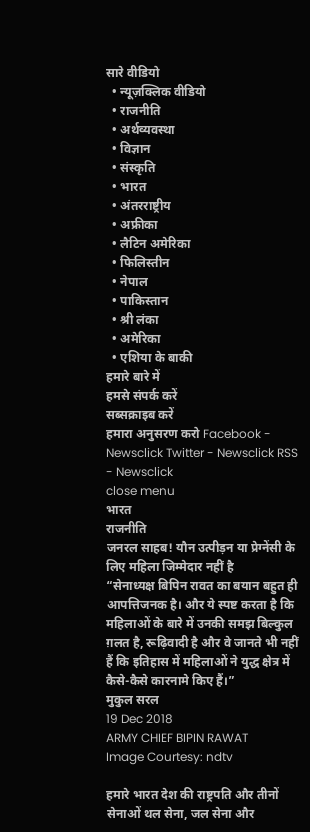सारे वीडियो
  • न्यूज़क्लिक वीडियो
  • राजनीति
  • अर्थव्यवस्था
  • विज्ञान
  • संस्कृति
  • भारत
  • अंतरराष्ट्रीय
  • अफ्रीका
  • लैटिन अमेरिका
  • फिलिस्तीन
  • नेपाल
  • पाकिस्तान
  • श्री लंका
  • अमेरिका
  • एशिया के बाकी
हमारे बारे में
हमसे संपर्क करें
सब्सक्राइब करें
हमारा अनुसरण करो Facebook - Newsclick Twitter - Newsclick RSS - Newsclick
close menu
भारत
राजनीति
जनरल साहब! यौन उत्पीड़न या प्रेग्नेंसी के लिए महिला जिम्मेदार नहीं है
“सेनाध्यक्ष बिपिन रावत का बयान बहुत ही आपत्तिजनक है। और ये स्पष्ट करता है कि महिलाओं के बारे में उनकी समझ बिल्कुल ग़लत है, रूढ़िवादी है और वे जानते भी नहीं हैं कि इतिहास में महिलाओं ने युद्ध क्षेत्र में कैसे-कैसे कारनामे किए हैं।”
मुकुल सरल
19 Dec 2018
ARMY CHIEF BIPIN RAWAT
Image Courtesy: ndtv

हमारे भारत देश की राष्ट्रपति और तीनों सेनाओं थल सेना, जल सेना और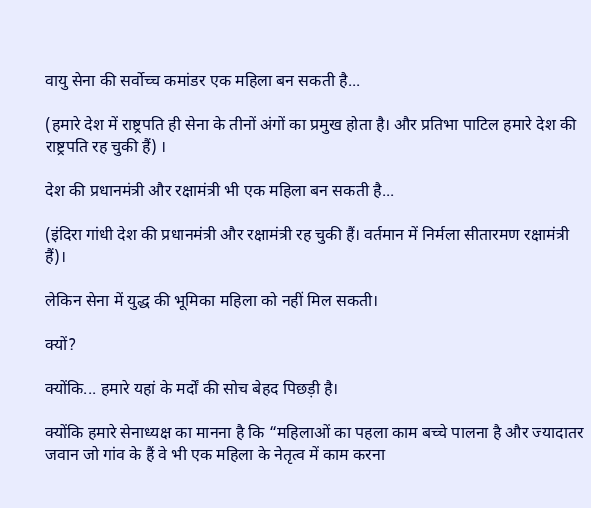वायु सेना की सर्वोच्च कमांडर एक महिला बन सकती है...

(हमारे देश में राष्ट्रपति ही सेना के तीनों अंगों का प्रमुख होता है। और प्रतिभा पाटिल हमारे देश की राष्ट्रपति रह चुकी हैं) ।

देश की प्रधानमंत्री और रक्षामंत्री भी एक महिला बन सकती है...

(इंदिरा गांधी देश की प्रधानमंत्री और रक्षामंत्री रह चुकी हैं। वर्तमान में निर्मला सीतारमण रक्षामंत्री हैं)।

लेकिन सेना में युद्ध की भूमिका महिला को नहीं मिल सकती।

क्यों?

क्योंकि... हमारे यहां के मर्दों की सोच बेहद पिछड़ी है।

क्योंकि हमारे सेनाध्यक्ष का मानना है कि “महिलाओं का पहला काम बच्चे पालना है और ज्यादातर जवान जो गांव के हैं वे भी एक महिला के नेतृत्व में काम करना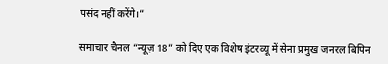पसंद नहीं करेंगे।”

समाचार चैनल “न्यूज़ 18” को दिए एक विशेष इंटरव्यू में सेना प्रमुख जनरल बिपिन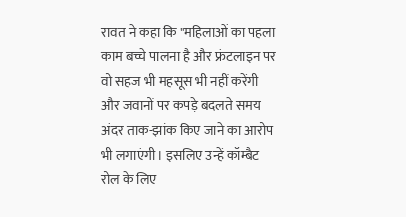रावत ने कहा कि "महिलाओं का पहला काम बच्चे पालना है और फ्रंटलाइन पर वो सहज भी महसूस भी नहीं करेंगी और जवानों पर कपड़े बदलते समय अंदर ताक-झांक किए जाने का आरोप भी लगाएंगी। इसलिए उन्हें कॉम्बैट रोल के लिए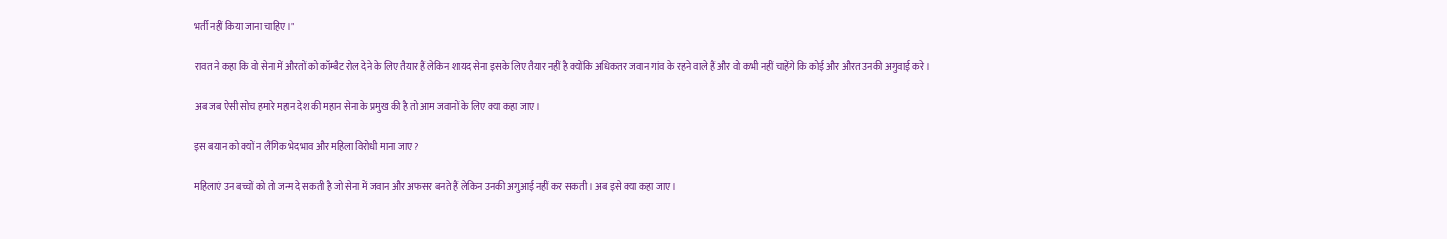भर्ती नहीं किया जाना चाहिए।"

रावत ने कहा कि वो सेना में औरतों को कॉम्बैट रोल देने के लिए तैयार हैं लेकिन शायद सेना इसके लिए तैयार नहीं है क्योंकि अधिकतर जवान गांव के रहने वाले हैं और वो कभी नहीं चाहेंगे कि कोई और औरत उनकी अगुवाई करे।

अब जब ऐसी सोच हमारे महान देश की महान सेना के प्रमुख की है तो आम जवानों के लिए क्या कहा जाए।

इस बयान को क्यों न लैंगिक भेदभाव और महिला विरोधी माना जाए?

महिलाएं उन बच्चों को तो जन्म दे सकती है जो सेना में जवान और अफसर बनते हैं लेकिन उनकी अगुआई नहीं कर सकती। अब इसे क्या कहा जाए।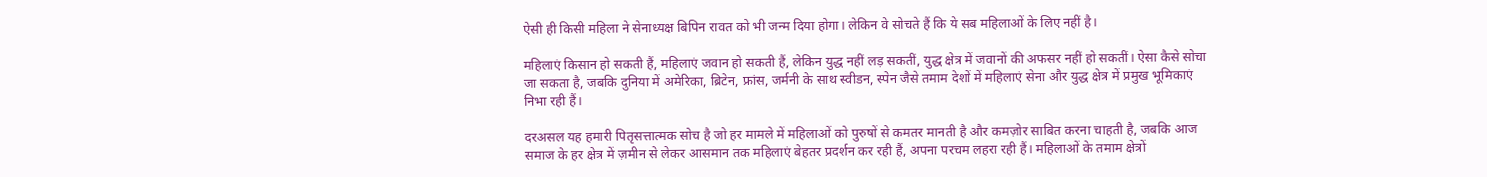ऐसी ही किसी महिला ने सेनाध्यक्ष बिपिन रावत को भी जन्म दिया होगा। लेकिन वे सोचते हैं कि ये सब महिलाओं के लिए नहीं है।

महिलाएं किसान हो सकती हैं, महिलाएं जवान हो सकती हैं, लेकिन युद्ध नहीं लड़ सकतीं, युद्ध क्षेत्र में जवानों की अफसर नहीं हो सकतीं। ऐसा कैसे सोचा जा सकता है, जबकि दुनिया में अमेरिका, ब्रिटेन, फ्रांस, जर्मनी के साथ स्वीडन, स्पेन जैसे तमाम देशों में महिलाएं सेना और युद्ध क्षेत्र में प्रमुख भूमिकाएं निभा रही हैं।

दरअसल यह हमारी पितृसत्तात्मक सोच है जो हर मामले में महिलाओं को पुरुषों से कमतर मानती है और कमज़ोर साबित करना चाहती है, जबकि आज समाज के हर क्षेत्र में ज़मीन से लेकर आसमान तक महिलाएं बेहतर प्रदर्शन कर रही हैं, अपना परचम लहरा रही हैं। महिलाओं के तमाम क्षेत्रों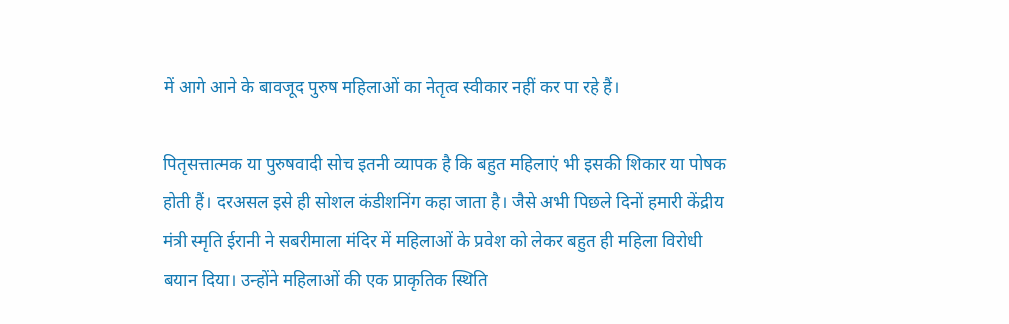में आगे आने के बावजूद पुरुष महिलाओं का नेतृत्व स्वीकार नहीं कर पा रहे हैं।

पितृसत्तात्मक या पुरुषवादी सोच इतनी व्यापक है कि बहुत महिलाएं भी इसकी शिकार या पोषक होती हैं। दरअसल इसे ही सोशल कंडीशनिंग कहा जाता है। जैसे अभी पिछले दिनों हमारी केंद्रीय मंत्री स्मृति ईरानी ने सबरीमाला मंदिर में महिलाओं के प्रवेश को लेकर बहुत ही महिला विरोधी बयान दिया। उन्होंने महिलाओं की एक प्राकृतिक स्थिति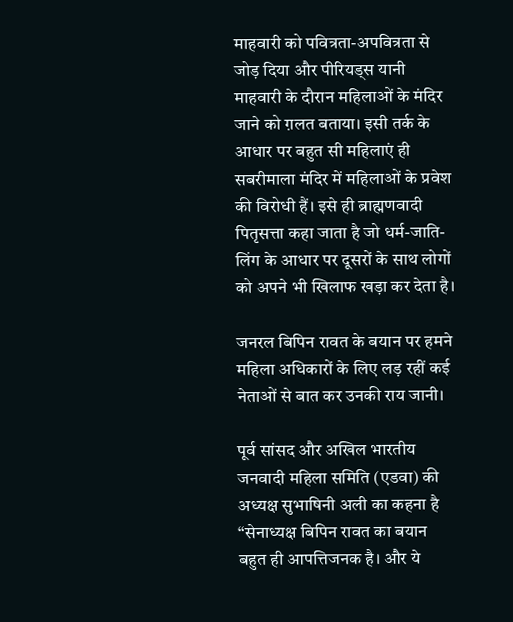माहवारी को पवित्रता-अपवित्रता से जोड़ दिया और पीरियड्स यानी माहवारी के दौरान महिलाओं के मंदिर जाने को ग़लत बताया। इसी तर्क के आधार पर बहुत सी महिलाएं ही सबरीमाला मंदिर में महिलाओं के प्रवेश की विरोधी हैं। इसे ही ब्राह्मणवादी पितृसत्ता कहा जाता है जो धर्म-जाति-लिंग के आधार पर दूसरों के साथ लोगों को अपने भी खिलाफ खड़ा कर देता है।

जनरल बिपिन रावत के बयान पर हमने महिला अधिकारों के लिए लड़ रहीं कई नेताओं से बात कर उनकी राय जानी।

पूर्व सांसद और अखिल भारतीय जनवादी महिला समिति (एडवा) की अध्यक्ष सुभाषिनी अली का कहना है “सेनाध्यक्ष बिपिन रावत का बयान बहुत ही आपत्तिजनक है। और ये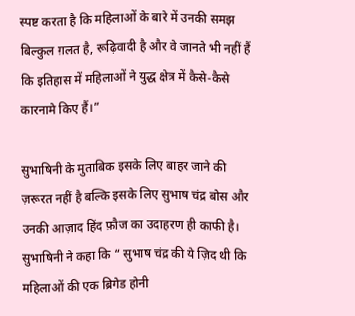स्पष्ट करता है कि महिलाओं के बारे में उनकी समझ बिल्कुल ग़लत है, रूढ़िवादी है और वे जानते भी नहीं हैं कि इतिहास में महिलाओं ने युद्ध क्षेत्र में कैसे-कैसे कारनामे किए हैं।”

सुभाषिनी के मुताबिक इसके लिए बाहर जाने की ज़रूरत नहीं है बल्कि इसके लिए सुभाष चंद्र बोस और उनकी आज़ाद हिंद फ़ौज का उदाहरण ही काफी है। सुभाषिनी ने कहा कि “ सुभाष चंद्र की ये ज़िद थी कि महिलाओं की एक ब्रिगेड होनी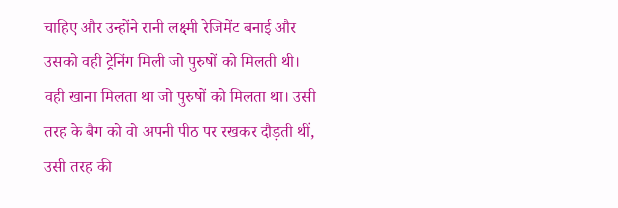चाहिए और उन्होंने रानी लक्ष्मी रेजिमेंट बनाई और उसको वही ट्रेनिंग मिली जो पुरुषों को मिलती थी। वही खाना मिलता था जो पुरुषों को मिलता था। उसी तरह के बैग को वो अपनी पीठ पर रखकर दौड़ती थीं, उसी तरह की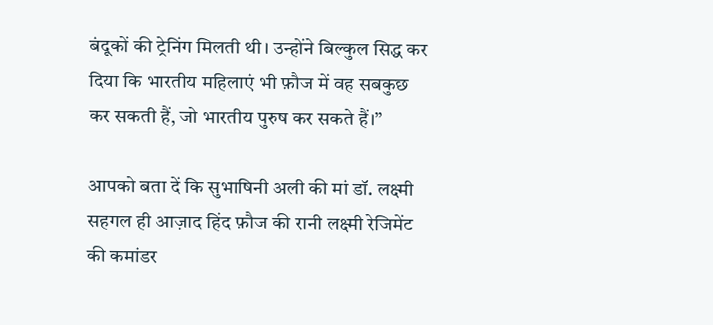बंदूकों की ट्रेनिंग मिलती थी। उन्होंने बिल्कुल सिद्ध कर दिया कि भारतीय महिलाएं भी फ़ौज में वह सबकुछ कर सकती हैं, जो भारतीय पुरुष कर सकते हैं।”

आपको बता दें कि सुभाषिनी अली की मां डॉ. लक्ष्मी सहगल ही आज़ाद हिंद फ़ौज की रानी लक्ष्मी रेजिमेंट की कमांडर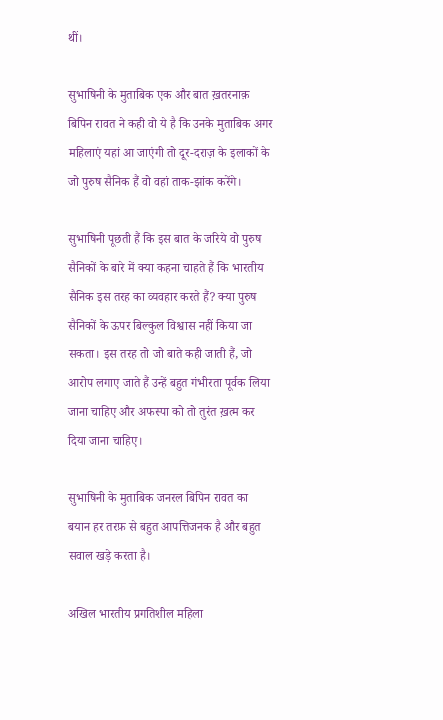थीं।

सुभाषिनी के मुताबिक एक और बात ख़तरनाक़ बिपिन रावत ने कही वो ये है कि उनके मुताबिक अगर महिलाएं यहां आ जाएंगी तो दूर-दराज़ के इलाकों के जो पुरुष सैनिक हैं वो वहां ताक-झांक करेंगे।

सुभाषिनी पूछती हैं कि इस बात के जरिये वो पुरुष सैनिकों के बारे में क्या कहना चाहते हैं कि भारतीय सैनिक इस तरह का व्यवहार करते हैं? क्या पुरुष सैनिकों के ऊपर बिल्कुल विश्वास नहीं किया जा सकता। इस तरह तो जो बाते कही जाती हैं, जो आरोप लगाए जाते हैं उन्हें बहुत गंभीरता पूर्वक लिया जाना चाहिए और अफस्पा को तो तुरंत ख़त्म कर दिया जाना चाहिए।

सुभाषिनी के मुताबिक जनरल बिपिन रावत का बयान हर तरफ़ से बहुत आपत्तिजनक है और बहुत सवाल खड़े करता है।

अखिल भारतीय प्रगतिशील महिला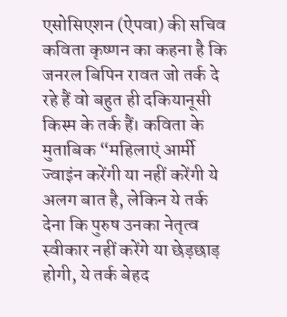एसोसिएशन (ऐपवा) की सचिव कविता कृष्णन का कहना है कि जनरल बिपिन रावत जो तर्क दे रहे हैं वो बहुत ही दकियानूसी किस्म के तर्क हैं। कविता के मुताबिक “महिलाएं आर्मी ज्वाइंन करेंगी या नहीं करेंगी ये अलग बात है, लेकिन ये तर्क देना कि पुरुष उनका नेतृत्व स्वीकार नहीं करेंगे या छेड़छाड़ होगी, ये तर्क बेहद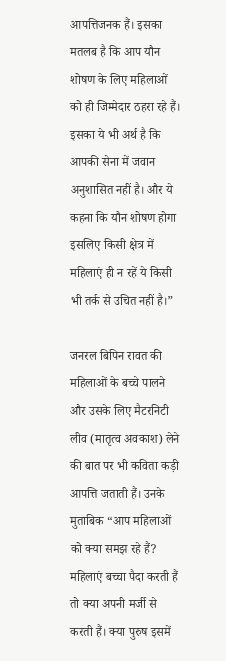आपत्तिजनक हैं। इसका मतलब है कि आप यौन शोषण के लिए महिलाओं को ही जिम्मेदार ठहरा रहे हैं। इसका ये भी अर्थ है कि आपकी सेना में जवान अनुशासित नहीं है। और ये कहना कि यौन शोषण होगा इसलिए किसी क्षेत्र में महिलाएं ही न रहें ये किसी भी तर्क से उचित नहीं है।”

जनरल बिपिन रावत की महिलाओं के बच्चे पालने और उसके लिए मैटरनिटी लीव (मातृत्व अवकाश) लेने की बात पर भी कविता कड़ी आपत्ति जताती हैं। उनके मुताबिक “आप महिलाओं को क्या समझ रहे हैं? महिलाएं बच्चा पैदा करती हैं तो क्या अपनी मर्जी से करती हैं। क्या पुरुष इसमें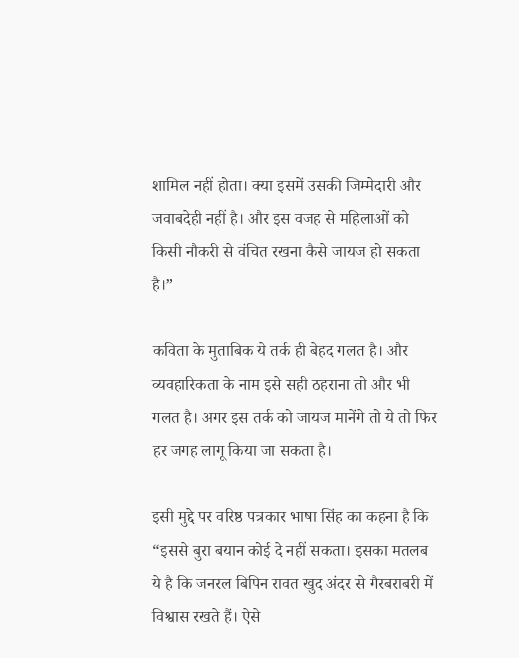शामिल नहीं होता। क्या इसमें उसकी जिम्मेदारी और जवाबदेही नहीं है। और इस वजह से महिलाओं को किसी नौकरी से वंचित रखना कैसे जायज हो सकता है।”

कविता के मुताबिक ये तर्क ही बेहद गलत है। और व्यवहारिकता के नाम इसे सही ठहराना तो और भी गलत है। अगर इस तर्क को जायज मानेंगे तो ये तो फिर हर जगह लागू किया जा सकता है।

इसी मुद्दे पर वरिष्ठ पत्रकार भाषा सिंह का कहना है कि “इससे बुरा बयान कोई दे नहीं सकता। इसका मतलब ये है कि जनरल बिपिन रावत खुद अंदर से गैरबराबरी में विश्वास रखते हैं। ऐसे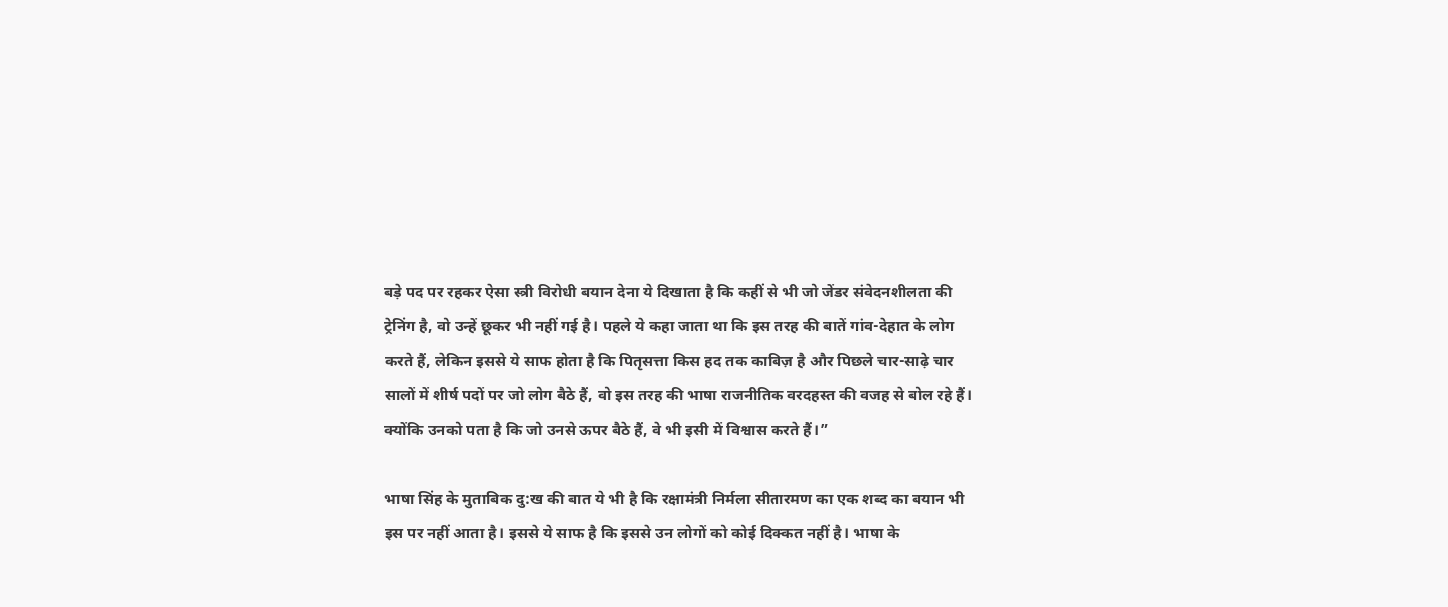बड़े पद पर रहकर ऐसा स्त्री विरोधी बयान देना ये दिखाता है कि कहीं से भी जो जेंडर संवेदनशीलता की ट्रेनिंग है, वो उन्हें छूकर भी नहीं गई है। पहले ये कहा जाता था कि इस तरह की बातें गांव-देहात के लोग करते हैं, लेकिन इससे ये साफ होता है कि पितृसत्ता किस हद तक काबिज़ है और पिछले चार-साढ़े चार सालों में शीर्ष पदों पर जो लोग बैठे हैं, वो इस तरह की भाषा राजनीतिक वरदहस्त की वजह से बोल रहे हैं। क्योंकि उनको पता है कि जो उनसे ऊपर बैठे हैं, वे भी इसी में विश्वास करते हैं।”

भाषा सिंह के मुताबिक दु:ख की बात ये भी है कि रक्षामंत्री निर्मला सीतारमण का एक शब्द का बयान भी इस पर नहीं आता है। इससे ये साफ है कि इससे उन लोगों को कोई दिक्कत नहीं है। भाषा के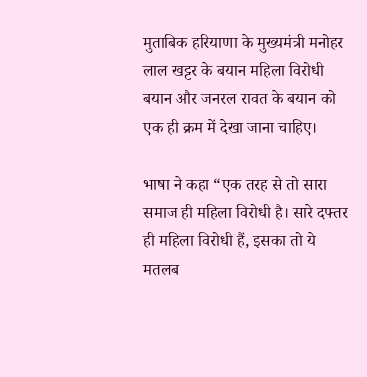मुताबिक हरियाणा के मुख्यमंत्री मनोहर लाल खट्टर के बयान महिला विरोधी बयान और जनरल रावत के बयान को एक ही क्रम में देखा जाना चाहिए।

भाषा ने कहा “एक तरह से तो सारा समाज ही महिला विरोधी है। सारे दफ्तर ही महिला विरोधी हैं, इसका तो ये मतलब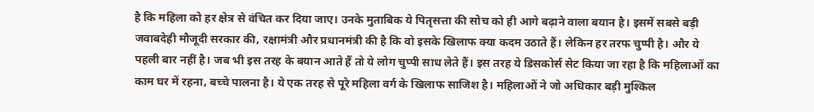है कि महिला को हर क्षेत्र से वंचित कर दिया जाए। उनके मुताबिक ये पितृसत्ता की सोच को ही आगे बढ़ाने वाला बयान है। इसमें सबसे बड़ी जवाबदेही मौजूदी सरकार की, रक्षामंत्री और प्रधानमंत्री की है कि वो इसके खिलाफ क्या कदम उठाते हैं। लेकिन हर तरफ चुप्पी है। और ये पहली बार नहीं है। जब भी इस तरह के बयान आते हैं तो ये लोग चुप्पी साध लेते हैं। इस तरह ये डिसकोर्स सेट किया जा रहा है कि महिलाओं का काम घर में रहना, बच्चे पालना है। ये एक तरह से पूरे महिला वर्ग के खिलाफ साजिश है। महिलाओं ने जो अधिकार बड़ी मुश्किल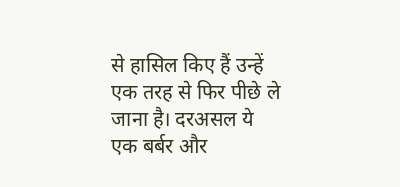से हासिल किए हैं उन्हें एक तरह से फिर पीछे ले जाना है। दरअसल ये एक बर्बर और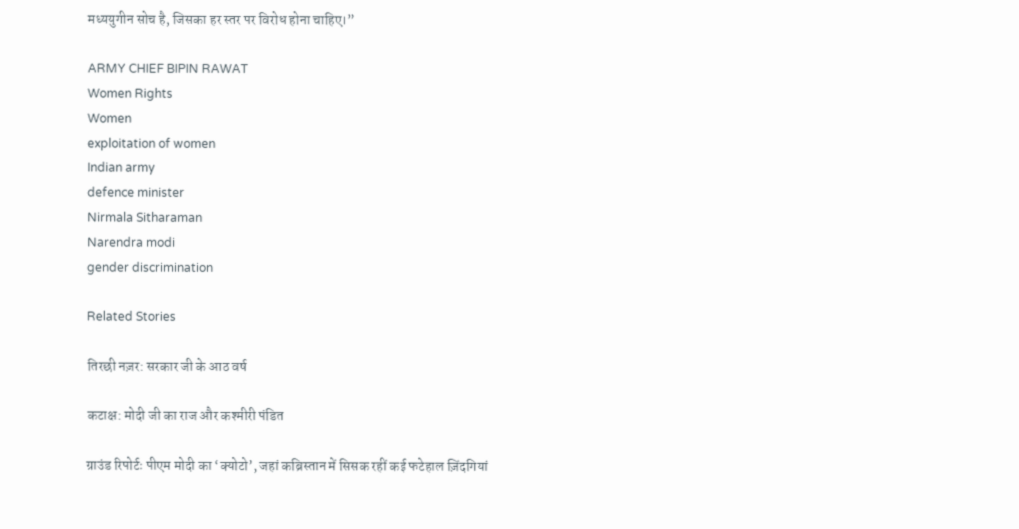मध्ययुगीन सोच है, जिसका हर स्तर पर विरोध होना चाहिए।”

ARMY CHIEF BIPIN RAWAT
Women Rights
Women
exploitation of women
Indian army
defence minister
Nirmala Sitharaman
Narendra modi
gender discrimination

Related Stories

तिरछी नज़र: सरकार जी के आठ वर्ष

कटाक्ष: मोदी जी का राज और कश्मीरी पंडित

ग्राउंड रिपोर्टः पीएम मोदी का ‘क्योटो’, जहां कब्रिस्तान में सिसक रहीं कई फटेहाल ज़िंदगियां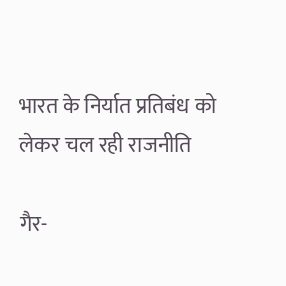भारत के निर्यात प्रतिबंध को लेकर चल रही राजनीति

गैर-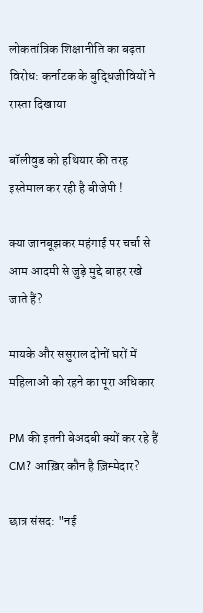लोकतांत्रिक शिक्षानीति का बढ़ता विरोध: कर्नाटक के बुद्धिजीवियों ने रास्ता दिखाया

बॉलीवुड को हथियार की तरह इस्तेमाल कर रही है बीजेपी !

क्या जानबूझकर महंगाई पर चर्चा से आम आदमी से जुड़े मुद्दे बाहर रखे जाते हैं?

मायके और ससुराल दोनों घरों में महिलाओं को रहने का पूरा अधिकार

PM की इतनी बेअदबी क्यों कर रहे हैं CM? आख़िर कौन है ज़िम्मेदार?

छात्र संसद: "नई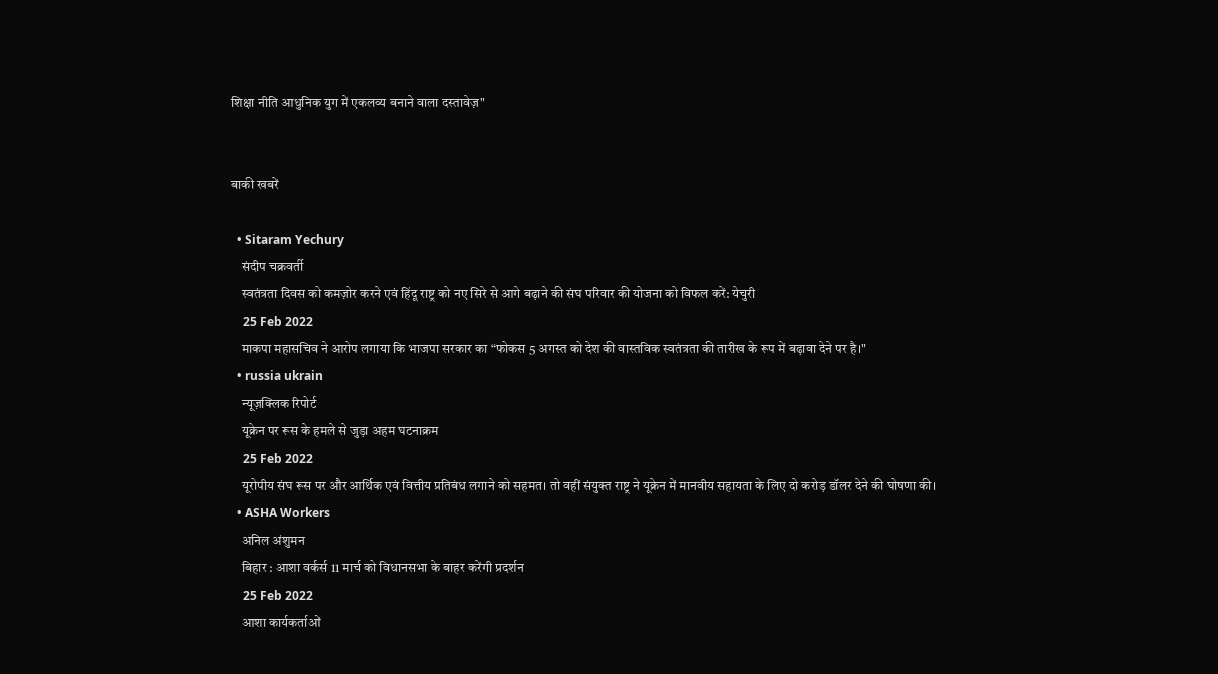शिक्षा नीति आधुनिक युग में एकलव्य बनाने वाला दस्तावेज़"


बाकी खबरें

  • Sitaram Yechury
    संदीप चक्रवर्ती
    स्वतंत्रता दिवस को कमज़ोर करने एवं हिंदू राष्ट्र को नए सिरे से आगे बढ़ाने की संघ परिवार की योजना को विफल करें: येचुरी
    25 Feb 2022
    माकपा महासचिव ने आरोप लगाया कि भाजपा सरकार का “फोकस 5 अगस्त को देश की वास्तविक स्वतंत्रता की तारीख के रूप में बढ़ावा देने पर है।"
  • russia ukrain
    न्यूज़क्लिक रिपोर्ट
    यूक्रेन पर रूस के हमले से जुड़ा अहम घटनाक्रम
    25 Feb 2022
    यूरोपीय संघ रूस पर और आर्थिक एवं वित्तीय प्रतिबंध लगाने को सहमत। तो वहीं संयुक्त राष्ट्र ने यूक्रेन में मानवीय सहायता के लिए दो करोड़ डॉलर देने की घोषणा की।
  • ASHA Workers
    अनिल अंशुमन
    बिहार : आशा वर्कर्स 11 मार्च को विधानसभा के बाहर करेंगी प्रदर्शन
    25 Feb 2022
    आशा कार्यकर्ताओं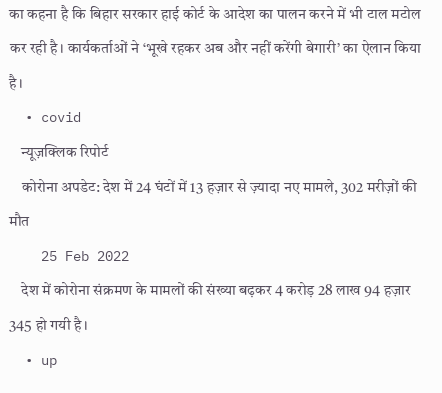का कहना है कि बिहार सरकार हाई कोर्ट के आदेश का पालन करने में भी टाल मटोल कर रही है। कार्यकर्ताओं ने ‘भूखे रहकर अब और नहीं करेंगी बेगारी’ का ऐलान किया है।
  • covid
    न्यूज़क्लिक रिपोर्ट
    कोरोना अपडेट: देश में 24 घंटों में 13 हज़ार से ज़्यादा नए मामले, 302 मरीज़ों की मौत
    25 Feb 2022
    देश में कोरोना संक्रमण के मामलों की संख्या बढ़कर 4 करोड़ 28 लाख 94 हज़ार 345 हो गयी है।
  • up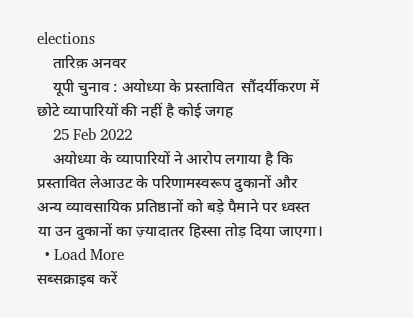elections
    तारिक़ अनवर
    यूपी चुनाव : अयोध्या के प्रस्तावित  सौंदर्यीकरण में छोटे व्यापारियों की नहीं है कोई जगह
    25 Feb 2022
    अयोध्या के व्यापारियों ने आरोप लगाया है कि प्रस्तावित लेआउट के परिणामस्वरूप दुकानों और अन्य व्यावसायिक प्रतिष्ठानों को बड़े पैमाने पर ध्वस्त या उन दुकानों का ज़्यादातर हिस्सा तोड़ दिया जाएगा।
  • Load More
सब्सक्राइब करें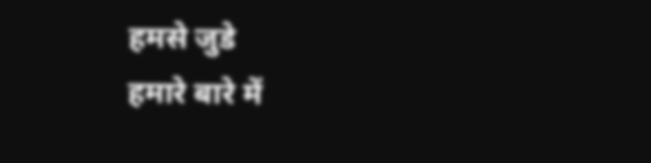हमसे जुडे
हमारे बारे में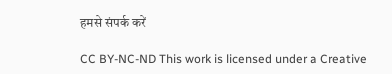हमसे संपर्क करें

CC BY-NC-ND This work is licensed under a Creative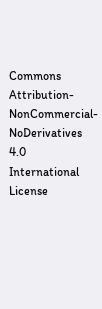Commons Attribution-NonCommercial-NoDerivatives 4.0 International License